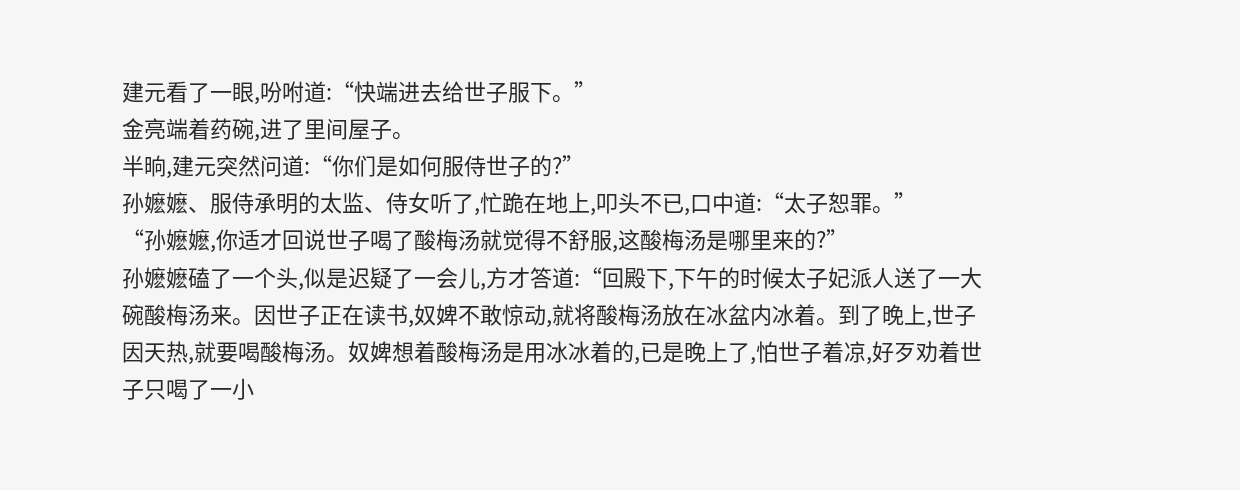建元看了一眼,吩咐道:“快端进去给世子服下。”
金亮端着药碗,进了里间屋子。
半晌,建元突然问道:“你们是如何服侍世子的?”
孙嬷嬷、服侍承明的太监、侍女听了,忙跪在地上,叩头不已,口中道:“太子恕罪。”
“孙嬷嬷,你适才回说世子喝了酸梅汤就觉得不舒服,这酸梅汤是哪里来的?”
孙嬷嬷磕了一个头,似是迟疑了一会儿,方才答道:“回殿下,下午的时候太子妃派人送了一大碗酸梅汤来。因世子正在读书,奴婢不敢惊动,就将酸梅汤放在冰盆内冰着。到了晚上,世子因天热,就要喝酸梅汤。奴婢想着酸梅汤是用冰冰着的,已是晚上了,怕世子着凉,好歹劝着世子只喝了一小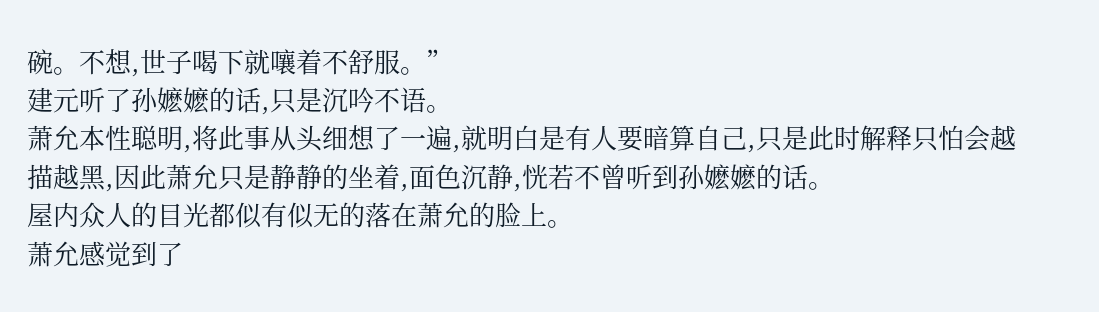碗。不想,世子喝下就嚷着不舒服。”
建元听了孙嬷嬷的话,只是沉吟不语。
萧允本性聪明,将此事从头细想了一遍,就明白是有人要暗算自己,只是此时解释只怕会越描越黑,因此萧允只是静静的坐着,面色沉静,恍若不曾听到孙嬷嬷的话。
屋内众人的目光都似有似无的落在萧允的脸上。
萧允感觉到了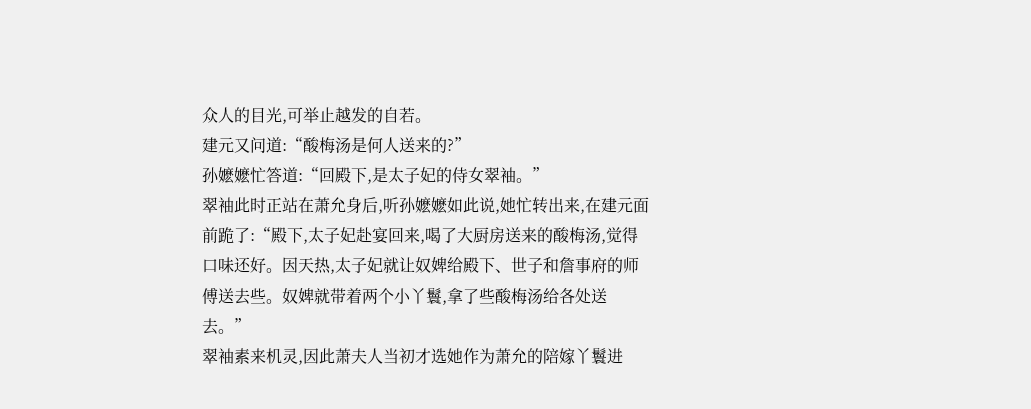众人的目光,可举止越发的自若。
建元又问道:“酸梅汤是何人送来的?”
孙嬷嬷忙答道:“回殿下,是太子妃的侍女翠袖。”
翠袖此时正站在萧允身后,听孙嬷嬷如此说,她忙转出来,在建元面前跪了:“殿下,太子妃赴宴回来,喝了大厨房送来的酸梅汤,觉得口味还好。因天热,太子妃就让奴婢给殿下、世子和詹事府的师傅送去些。奴婢就带着两个小丫鬟,拿了些酸梅汤给各处送去。”
翠袖素来机灵,因此萧夫人当初才选她作为萧允的陪嫁丫鬟进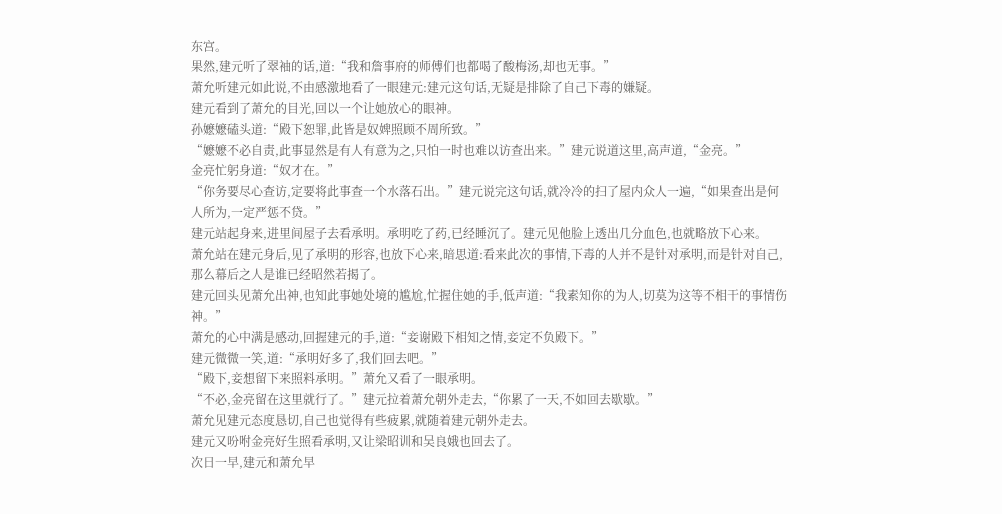东宫。
果然,建元听了翠袖的话,道:“我和詹事府的师傅们也都喝了酸梅汤,却也无事。”
萧允听建元如此说,不由感激地看了一眼建元:建元这句话,无疑是排除了自己下毒的嫌疑。
建元看到了萧允的目光,回以一个让她放心的眼神。
孙嬷嬷磕头道:“殿下恕罪,此皆是奴婢照顾不周所致。”
“嬷嬷不必自责,此事显然是有人有意为之,只怕一时也难以访查出来。”建元说道这里,高声道,“金亮。”
金亮忙躬身道:“奴才在。”
“你务要尽心查访,定要将此事查一个水落石出。”建元说完这句话,就冷冷的扫了屋内众人一遍,“如果查出是何人所为,一定严惩不贷。”
建元站起身来,进里间屋子去看承明。承明吃了药,已经睡沉了。建元见他脸上透出几分血色,也就略放下心来。
萧允站在建元身后,见了承明的形容,也放下心来,暗思道:看来此次的事情,下毒的人并不是针对承明,而是针对自己,那么幕后之人是谁已经昭然若揭了。
建元回头见萧允出神,也知此事她处境的尴尬,忙握住她的手,低声道:“我素知你的为人,切莫为这等不相干的事情伤神。”
萧允的心中满是感动,回握建元的手,道:“妾谢殿下相知之情,妾定不负殿下。”
建元微微一笑,道:“承明好多了,我们回去吧。”
“殿下,妾想留下来照料承明。”萧允又看了一眼承明。
“不必,金亮留在这里就行了。”建元拉着萧允朝外走去,“你累了一天,不如回去歇歇。”
萧允见建元态度恳切,自己也觉得有些疲累,就随着建元朝外走去。
建元又吩咐金亮好生照看承明,又让梁昭训和吴良娥也回去了。
次日一早,建元和萧允早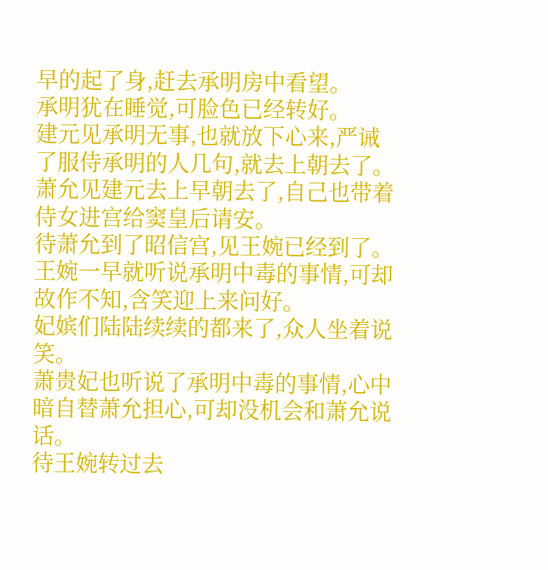早的起了身,赶去承明房中看望。
承明犹在睡觉,可脸色已经转好。
建元见承明无事,也就放下心来,严诫了服侍承明的人几句,就去上朝去了。
萧允见建元去上早朝去了,自己也带着侍女进宫给窦皇后请安。
待萧允到了昭信宫,见王婉已经到了。王婉一早就听说承明中毒的事情,可却故作不知,含笑迎上来问好。
妃嫔们陆陆续续的都来了,众人坐着说笑。
萧贵妃也听说了承明中毒的事情,心中暗自替萧允担心,可却没机会和萧允说话。
待王婉转过去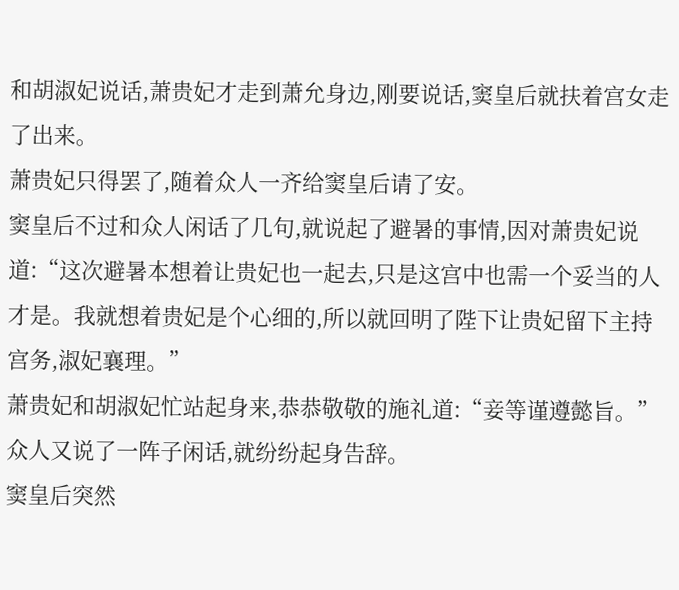和胡淑妃说话,萧贵妃才走到萧允身边,刚要说话,窦皇后就扶着宫女走了出来。
萧贵妃只得罢了,随着众人一齐给窦皇后请了安。
窦皇后不过和众人闲话了几句,就说起了避暑的事情,因对萧贵妃说道:“这次避暑本想着让贵妃也一起去,只是这宫中也需一个妥当的人才是。我就想着贵妃是个心细的,所以就回明了陛下让贵妃留下主持宫务,淑妃襄理。”
萧贵妃和胡淑妃忙站起身来,恭恭敬敬的施礼道:“妾等谨遵懿旨。”
众人又说了一阵子闲话,就纷纷起身告辞。
窦皇后突然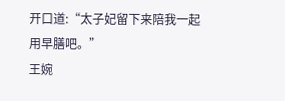开口道:“太子妃留下来陪我一起用早膳吧。”
王婉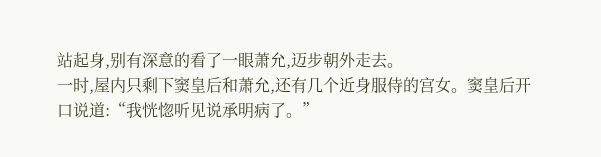站起身,别有深意的看了一眼萧允,迈步朝外走去。
一时,屋内只剩下窦皇后和萧允,还有几个近身服侍的宫女。窦皇后开口说道:“我恍惚听见说承明病了。”